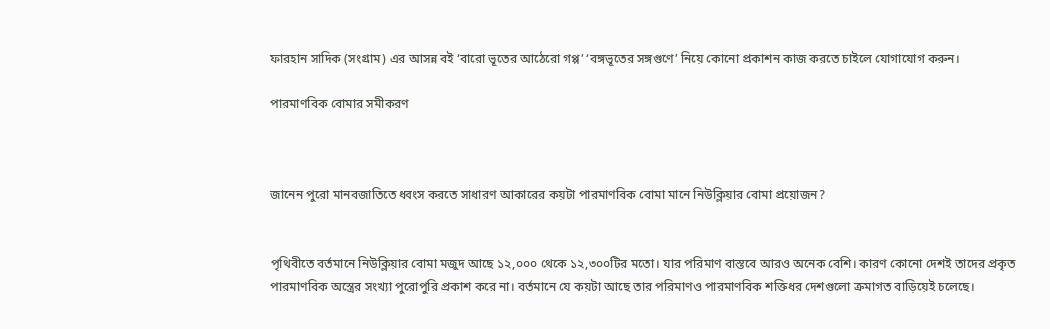ফারহান সাদিক (সংগ্রাম) এর আসন্ন বই ‘বারো ভূতের আঠেরো গপ্প’ ‘বঙ্গভূতের সঙ্গগুণে’ নিয়ে কোনো প্রকাশন কাজ করতে চাইলে যোগাযোগ করুন।

পারমাণবিক বোমার সমীকরণ



জানেন পুরো মানবজাতিতে ধ্বংস করতে সাধারণ আকারের কয়টা পারমাণবিক বোমা মানে নিউক্লিয়ার বোমা প্রয়োজন?


পৃথিবীতে বর্তমানে নিউক্লিয়ার বোমা মজুদ আছে ১২,০০০ থেকে ১২,৩০০টির মতো। যার পরিমাণ বাস্তবে আরও অনেক বেশি। কারণ কোনো দেশই তাদের প্রকৃত পারমাণবিক অস্ত্রের সংখ্যা পুরোপুরি প্রকাশ করে না। বর্তমানে যে কয়টা আছে তার পরিমাণও পারমাণবিক শক্তিধর দেশগুলো ক্রমাগত বাড়িয়েই চলেছে।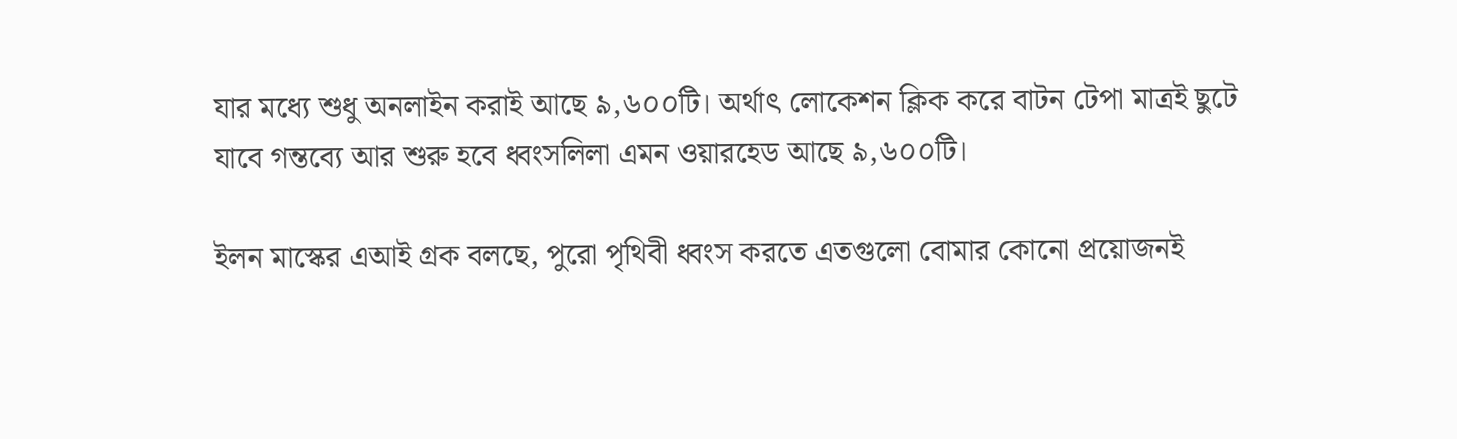যার মধ্যে শুধু অনলাইন করাই আছে ৯,৬০০টি। অর্থাৎ লোকেশন ক্লিক করে বাটন টেপা মাত্রই ছুটে যাবে গন্তব্যে আর শুরু হবে ধ্বংসলিলা এমন ওয়ারহেড আছে ৯,৬০০টি।

ইলন মাস্কের এআই গ্রক বলছে, পুরো পৃথিবী ধ্বংস করতে এতগুলো বোমার কোনো প্রয়োজনই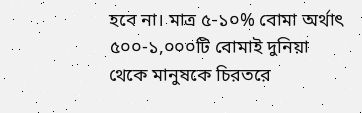হবে না। মাত্র ৫-১০% বোমা অর্থাৎ ৫০০-১,০০০টি বোমাই দুনিয়া থেকে মানুষকে চিরতরে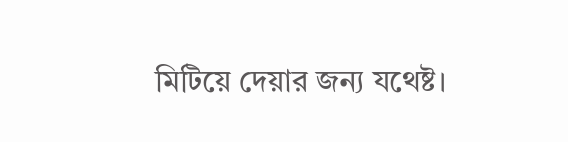মিটিয়ে দেয়ার জন্য যথেষ্ট।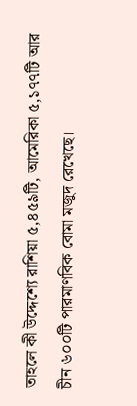তাহলে কী উদ্দেশ্যে রাশিয়া ৫,৪৫৯টি, আমেরিকা ৫,১৭৭টি আর চীন ৬০০টি পারমাণবিক বোমা মজুদ রেখেছে।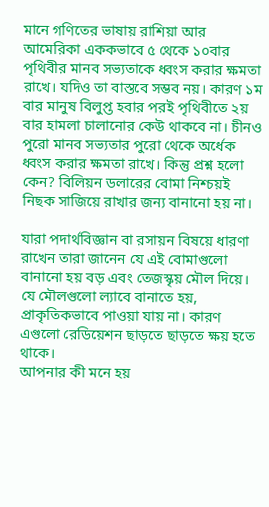মানে গণিতের ভাষায় রাশিয়া আর আমেরিকা এককভাবে ৫ থেকে ১০বার পৃথিবীর মানব সভ্যতাকে ধ্বংস করার ক্ষমতা রাখে। যদিও তা বাস্তবে সম্ভব নয়। কারণ ১ম বার মানুষ বিলুপ্ত হবার পরই পৃথিবীতে ২য় বার হামলা চালানোর কেউ থাকবে না। চীনও পুরো মানব সভ্যতার পুরো থেকে অর্ধেক ধ্বংস করার ক্ষমতা রাখে। কিন্তু প্রশ্ন হলো কেন? বিলিয়ন ডলারের বোমা নিশ্চয়ই নিছক সাজিয়ে রাখার জন্য বানানো হয় না।

যারা পদার্থবিজ্ঞান বা রসায়ন বিষয়ে ধারণা রাখেন তারা জানেন যে এই বোমাগুলো বানানো হয় বড় এবং তেজস্কৃয় মৌল দিয়ে। যে মৌলগুলো ল্যাবে বানাতে হয়, প্রাকৃতিকভাবে পাওয়া যায় না। কারণ এগুলো রেডিয়েশন ছাড়তে ছাড়তে ক্ষয় হতে থাকে।
আপনার কী মনে হয়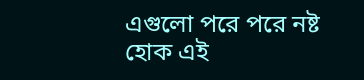এগুলো পরে পরে নষ্ট হোক এই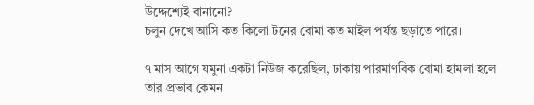উদ্দেশ্যেই বানানো?
চলুন দেখে আসি কত কিলো টনের বোমা কত মাইল পর্যন্ত ছড়াতে পারে।

৭ মাস আগে যমুনা একটা নিউজ করেছিল, ঢাকায় পারমাণবিক বোমা হামলা হলে তার প্রভাব কেমন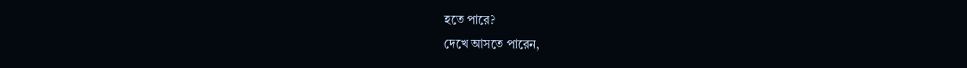হতে পারে?
দেখে আসতে পারেন,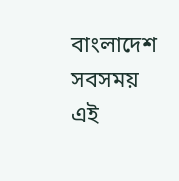বাংলাদেশ সবসময় এই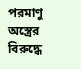পরমাণু অস্ত্রের বিরুদ্ধে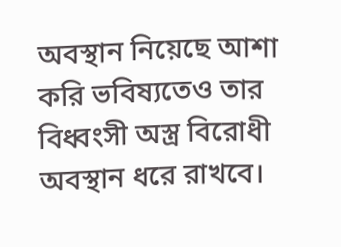অবস্থান নিয়েছে আশা করি ভবিষ্যতেও তার বিধ্বংসী অস্ত্র বিরোধী অবস্থান ধরে রাখবে।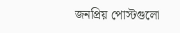জনপ্রিয় পোস্টগুলো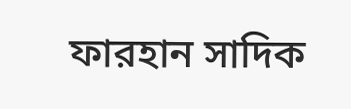ফারহান সাদিক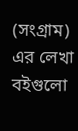(সংগ্রাম) এর লেখা বইগুলো